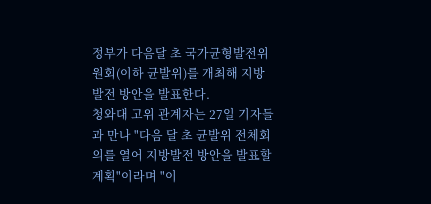정부가 다음달 초 국가균형발전위원회(이하 균발위)를 개최해 지방 발전 방안을 발표한다.
청와대 고위 관계자는 27일 기자들과 만나 "다음 달 초 균발위 전체회의를 열어 지방발전 방안을 발표할 계획"이라며 "이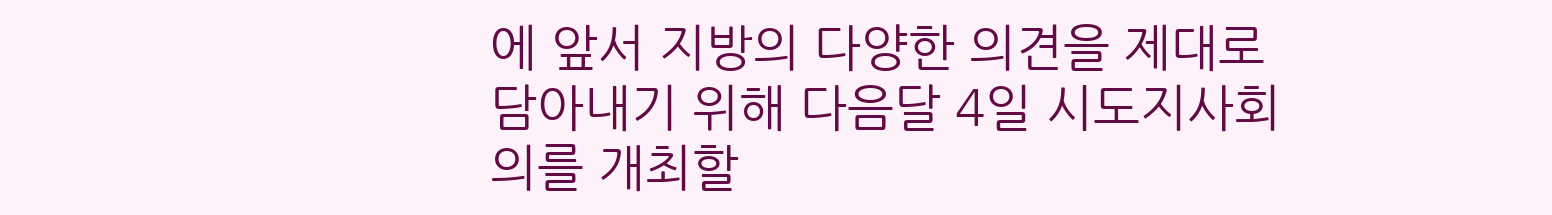에 앞서 지방의 다양한 의견을 제대로 담아내기 위해 다음달 4일 시도지사회의를 개최할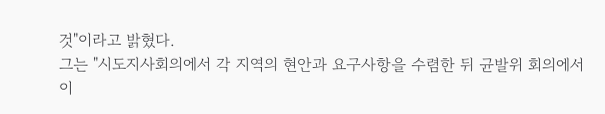것"이라고 밝혔다.
그는 "시도지사회의에서 각 지역의 현안과 요구사항을 수렴한 뒤 균발위 회의에서 이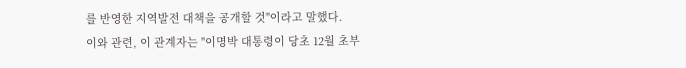를 반영한 지역발전 대책을 공개할 것"이라고 말했다.
이와 관련, 이 관계자는 "이명박 대통령이 당초 12월 초부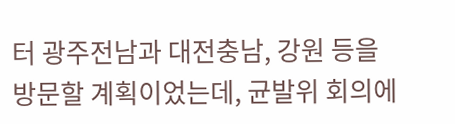터 광주전남과 대전충남, 강원 등을 방문할 계획이었는데, 균발위 회의에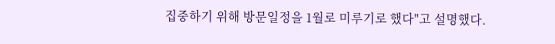집중하기 위해 방문일정을 1월로 미루기로 했다"고 설명했다.